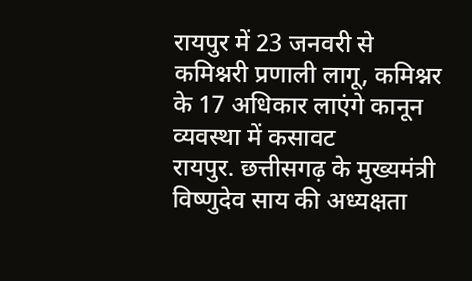रायपुर में 23 जनवरी से कमिश्नरी प्रणाली लागू, कमिश्नर के 17 अधिकार लाएंगे कानून व्यवस्था में कसावट
रायपुर. छत्तीसगढ़ के मुख्यमंत्री विष्णुदेव साय की अध्यक्षता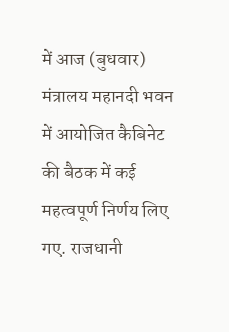में आज (बुधवार) मंत्रालय महानदी भवन में आयोजित कैबिनेट की बैठक में कई महत्वपूर्ण निर्णय लिए गए. राजधानी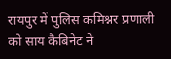रायपुर में पुलिस कमिश्नर प्रणाली को साय कैबिनेट ने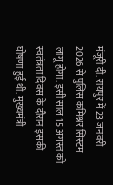मंजूरी दी. रायपुर में 23 जनवरी 2026 से पुलिस कमिश्नर सिस्टम लागू होगा. इसी साल 15 अगस्त को स्वतंत्रता दिवस के दौरान इसकी घोषणा हुई थी. मुख्यमंत्री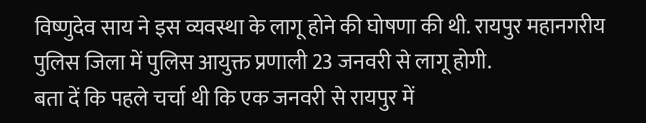विष्णुदेव साय ने इस व्यवस्था के लागू होने की घोषणा की थी. रायपुर महानगरीय पुलिस जिला में पुलिस आयुक्त प्रणाली 23 जनवरी से लागू होगी.
बता दें कि पहले चर्चा थी कि एक जनवरी से रायपुर में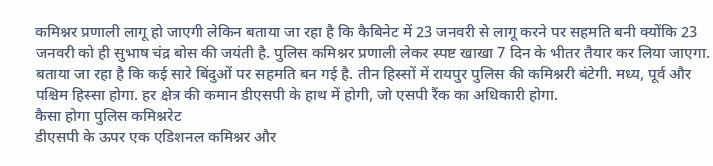कमिश्नर प्रणाली लागू हो जाएगी लेकिन बताया जा रहा है कि कैबिनेट में 23 जनवरी से लागू करने पर सहमति बनी क्योंकि 23 जनवरी को ही सुभाष चंद्र बोस की जयंती है. पुलिस कमिश्नर प्रणाली लेकर स्पष्ट खाखा 7 दिन के भीतर तैयार कर लिया जाएगा. बताया जा रहा है कि कई सारे बिंदुओं पर सहमति बन गई है. तीन हिस्सों में रायपुर पुलिस की कमिश्नरी बंटेगी. मध्य, पूर्व और पश्चिम हिस्सा होगा. हर क्षेत्र की कमान डीएसपी के हाथ में होगी, जो एसपी रैंक का अधिकारी होगा.
कैसा होगा पुलिस कमिश्नरेट
डीएसपी के ऊपर एक एडिशनल कमिश्नर और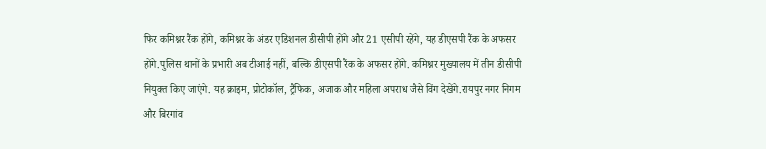फिर कमिश्नर रैंक होंगे, कमिश्नर के अंडर एडिशनल डीसीपी होंगे और 21 एसीपी रहेंगे, यह डीएसपी रैंक के अफसर होंगे.पुलिस थानों के प्रभारी अब टीआई नहीं, बल्कि डीएसपी रैंक के अफसर होंगे. कमिश्नर मुख्यालय में तीन डीसीपी नियुक्त किए जाएंगे. यह क्राइम, प्रोटोकॉल, ट्रैफिक, अजाक और महिला अपराध जैसे विंग देखेंगे.रायपुर नगर निगम और बिरगांव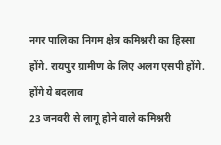नगर पालिका निगम क्षेत्र कमिश्नरी का हिस्सा होंगे. रायपुर ग्रामीण के लिए अलग एसपी होंगे.
होंगे ये बदलाव
23 जनवरी से लागू होने वाले कमिश्नरी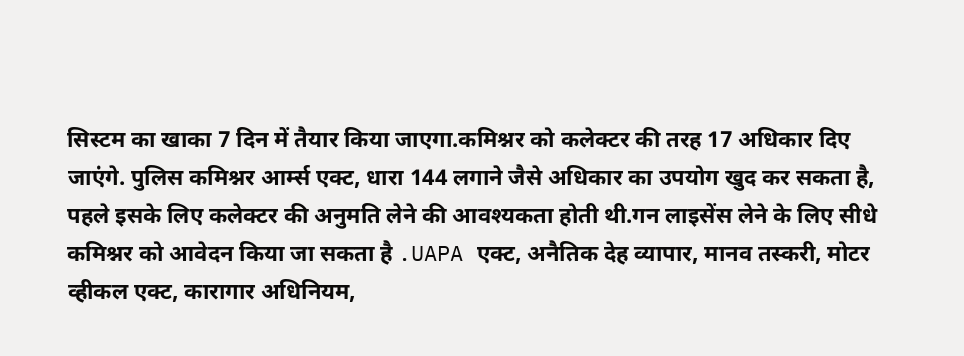सिस्टम का खाका 7 दिन में तैयार किया जाएगा.कमिश्नर को कलेक्टर की तरह 17 अधिकार दिए जाएंगे. पुलिस कमिश्नर आर्म्स एक्ट, धारा 144 लगाने जैसे अधिकार का उपयोग खुद कर सकता है, पहले इसके लिए कलेक्टर की अनुमति लेने की आवश्यकता होती थी.गन लाइसेंस लेने के लिए सीधे कमिश्नर को आवेदन किया जा सकता है .UAPA एक्ट, अनैतिक देह व्यापार, मानव तस्करी, मोटर व्हीकल एक्ट, कारागार अधिनियम,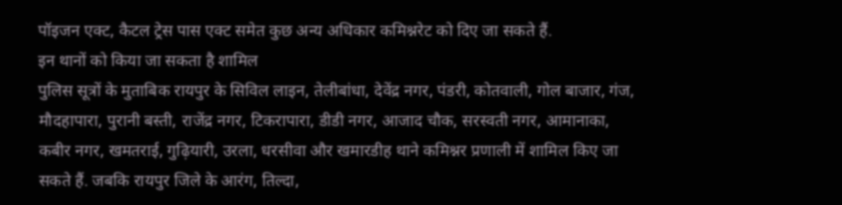पॉइजन एक्ट, कैटल ट्रेस पास एक्ट समेत कुछ अन्य अधिकार कमिश्नरेट को दिए जा सकते हैं.
इन थानों को किया जा सकता है शामिल
पुलिस सूत्रों के मुताबिक रायपुर के सिविल लाइन, तेलीबांधा, देवेंद्र नगर, पंडरी, कोतवाली, गोल बाजार, गंज, मौदहापारा, पुरानी बस्ती, राजेंद्र नगर, टिकरापारा, डीडी नगर, आजाद चौक, सरस्वती नगर, आमानाका, कबीर नगर, खमतराई, गुढ़ियारी, उरला, धरसीवा और खमारडीह थाने कमिश्नर प्रणाली में शामिल किए जा सकते हैं. जबकि रायपुर जिले के आरंग, तिल्दा,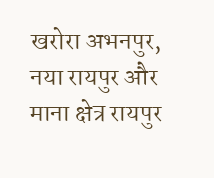खरोरा अभनपुर, नया रायपुर और माना क्षेत्र रायपुर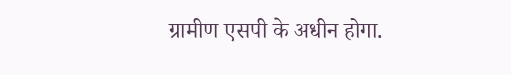ग्रामीण एसपी के अधीन होगा.